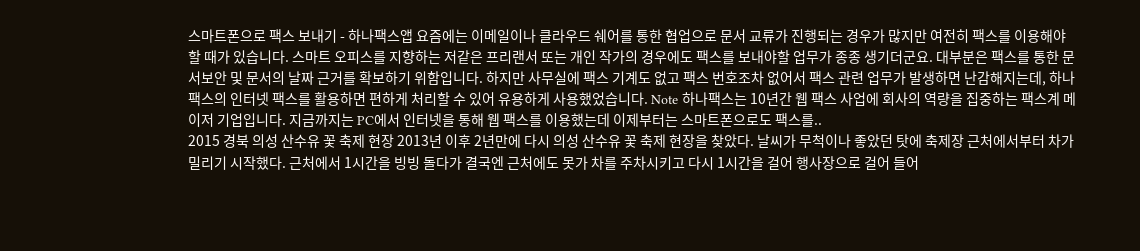스마트폰으로 팩스 보내기 - 하나팩스앱 요즘에는 이메일이나 클라우드 쉐어를 통한 협업으로 문서 교류가 진행되는 경우가 많지만 여전히 팩스를 이용해야 할 때가 있습니다. 스마트 오피스를 지향하는 저같은 프리랜서 또는 개인 작가의 경우에도 팩스를 보내야할 업무가 종종 생기더군요. 대부분은 팩스를 통한 문서보안 및 문서의 날짜 근거를 확보하기 위함입니다. 하지만 사무실에 팩스 기계도 없고 팩스 번호조차 없어서 팩스 관련 업무가 발생하면 난감해지는데, 하나팩스의 인터넷 팩스를 활용하면 편하게 처리할 수 있어 유용하게 사용했었습니다. Note 하나팩스는 10년간 웹 팩스 사업에 회사의 역량을 집중하는 팩스계 메이저 기업입니다. 지금까지는 PC에서 인터넷을 통해 웹 팩스를 이용했는데 이제부터는 스마트폰으로도 팩스를..
2015 경북 의성 산수유 꽃 축제 현장 2013년 이후 2년만에 다시 의성 산수유 꽃 축제 현장을 찾았다. 날씨가 무척이나 좋았던 탓에 축제장 근처에서부터 차가 밀리기 시작했다. 근처에서 1시간을 빙빙 돌다가 결국엔 근처에도 못가 차를 주차시키고 다시 1시간을 걸어 행사장으로 걸어 들어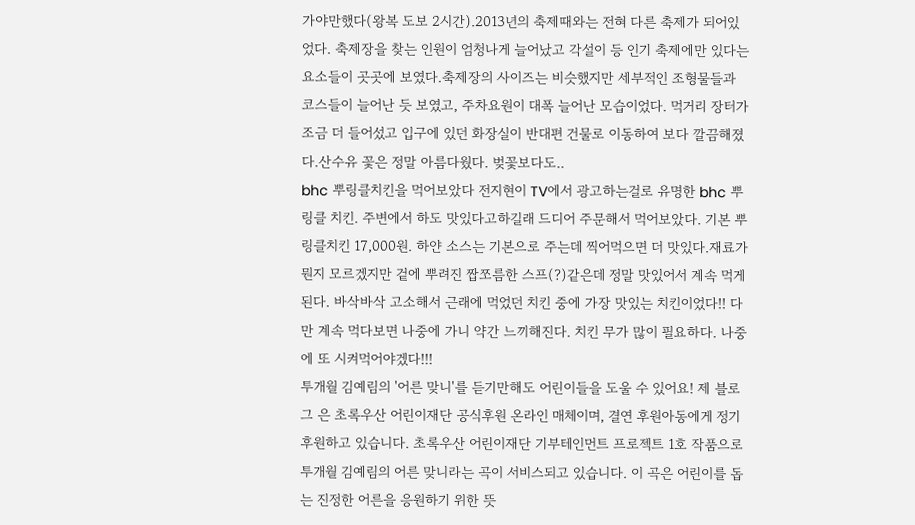가야만했다(왕복 도보 2시간).2013년의 축제때와는 전혀 다른 축제가 되어있었다. 축제장을 찾는 인원이 엄청나게 늘어났고 각설이 등 인기 축제에만 있다는 요소들이 곳곳에 보였다.축제장의 사이즈는 비슷했지만 세부적인 조형물들과 코스들이 늘어난 듯 보였고, 주차요원이 대폭 늘어난 모습이었다. 먹거리 장터가 조금 더 들어섰고 입구에 있던 화장실이 반대편 건물로 이동하여 보다 깔끔해졌다.산수유 꽃은 정말 아름다웠다. 벚꽃보다도..
bhc 뿌링클치킨을 먹어보았다 전지현이 TV에서 광고하는걸로 유명한 bhc 뿌링클 치킨. 주변에서 하도 맛있다고하길래 드디어 주문해서 먹어보았다. 기본 뿌링클치킨 17,000원. 하얀 소스는 기본으로 주는데 찍어먹으면 더 맛있다.재료가 뭔지 모르겠지만 겉에 뿌려진 짭쪼름한 스프(?)같은데 정말 맛있어서 계속 먹게된다. 바삭바삭 고소해서 근래에 먹었던 치킨 중에 가장 맛있는 치킨이었다!! 다만 계속 먹다보면 나중에 가니 약간 느끼해진다. 치킨 무가 많이 필요하다. 나중에 또 시켜먹어야겠다!!!
투개월 김예림의 '어른 맞니'를 듣기만해도 어린이들을 도울 수 있어요! 제 블로그 은 초록우산 어린이재단 공식후원 온라인 매체이며, 결연 후원아동에게 정기 후원하고 있습니다. 초록우산 어린이재단 기부테인먼트 프로젝트 1호 작품으로 투개월 김예림의 어른 맞니라는 곡이 서비스되고 있습니다. 이 곡은 어린이를 돕는 진정한 어른을 응원하기 위한 뜻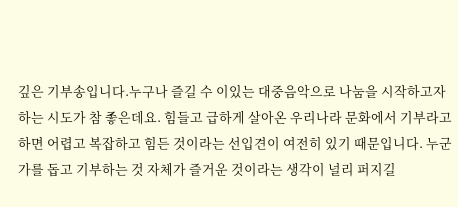깊은 기부송입니다.누구나 즐길 수 이있는 대중음악으로 나눔을 시작하고자하는 시도가 참 좋은데요. 힘들고 급하게 살아온 우리나라 문화에서 기부라고하면 어렵고 복잡하고 힘든 것이라는 선입견이 여전히 있기 때문입니다. 누군가를 돕고 기부하는 것 자체가 즐거운 것이라는 생각이 널리 퍼지길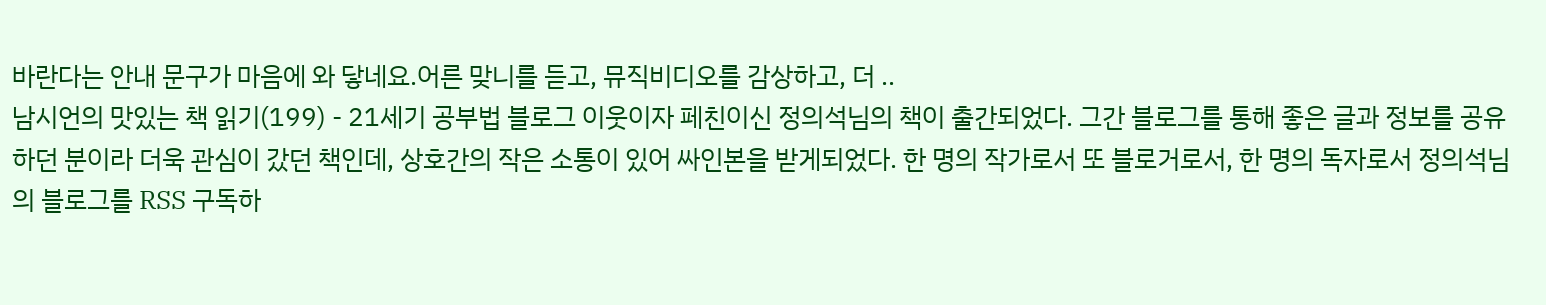바란다는 안내 문구가 마음에 와 닿네요.어른 맞니를 듣고, 뮤직비디오를 감상하고, 더 ..
남시언의 맛있는 책 읽기(199) - 21세기 공부법 블로그 이웃이자 페친이신 정의석님의 책이 출간되었다. 그간 블로그를 통해 좋은 글과 정보를 공유하던 분이라 더욱 관심이 갔던 책인데, 상호간의 작은 소통이 있어 싸인본을 받게되었다. 한 명의 작가로서 또 블로거로서, 한 명의 독자로서 정의석님의 블로그를 RSS 구독하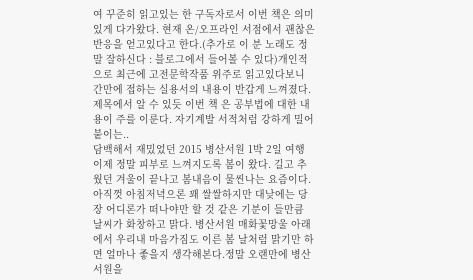여 꾸준히 읽고있는 한 구독자로서 이번 책은 의미있게 다가왔다. 현재 온/오프라인 서점에서 괜찮은 반응을 얻고있다고 한다.(추가로 이 분 노래도 정말 잘하신다 : 블로그에서 들어볼 수 있다)개인적으로 최근에 고전문학작품 위주로 읽고있다보니 간만에 접하는 실용서의 내용이 반갑게 느껴졌다. 제목에서 알 수 있듯 이번 책 은 공부법에 대한 내용이 주를 이룬다. 자기계발 서적처럼 강하게 밀어붙이는..
담백해서 재밌었던 2015 병산서원 1박 2일 여행 이제 정말 피부로 느껴지도록 봄이 왔다. 길고 추웠던 겨울이 끝나고 봄내음이 물씬나는 요즘이다. 아직껏 아침저녁으론 꽤 쌀쌀하지만 대낮에는 당장 어디론가 떠나야만 할 것 같은 기분이 들만큼 날씨가 화창하고 맑다. 병산서원 매화꽃망울 아래에서 우리내 마음가짐도 이른 봄 날처럼 맑기만 하면 얼마나 좋을지 생각해본다.정말 오랜만에 병산서원을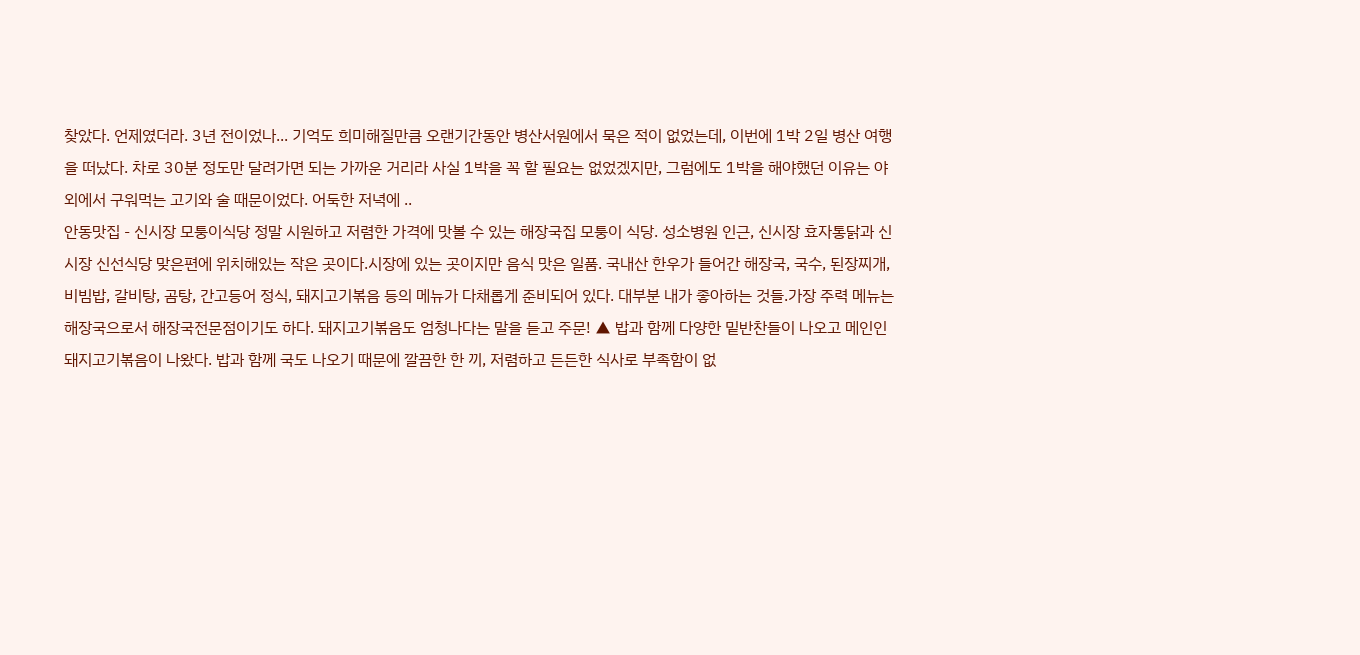찾았다. 언제였더라. 3년 전이었나... 기억도 희미해질만큼 오랜기간동안 병산서원에서 묵은 적이 없었는데, 이번에 1박 2일 병산 여행을 떠났다. 차로 30분 정도만 달려가면 되는 가까운 거리라 사실 1박을 꼭 할 필요는 없었겠지만, 그럼에도 1박을 해야했던 이유는 야외에서 구워먹는 고기와 술 때문이었다. 어둑한 저녁에 ..
안동맛집 - 신시장 모퉁이식당 정말 시원하고 저렴한 가격에 맛볼 수 있는 해장국집 모퉁이 식당. 성소병원 인근, 신시장 효자통닭과 신시장 신선식당 맞은편에 위치해있는 작은 곳이다.시장에 있는 곳이지만 음식 맛은 일품. 국내산 한우가 들어간 해장국, 국수, 된장찌개, 비빔밥, 갈비탕, 곰탕, 간고등어 정식, 돼지고기볶음 등의 메뉴가 다채롭게 준비되어 있다. 대부분 내가 좋아하는 것들.가장 주력 메뉴는 해장국으로서 해장국전문점이기도 하다. 돼지고기볶음도 엄청나다는 말을 듣고 주문! ▲ 밥과 함께 다양한 밑반찬들이 나오고 메인인 돼지고기볶음이 나왔다. 밥과 함께 국도 나오기 때문에 깔끔한 한 끼, 저렴하고 든든한 식사로 부족함이 없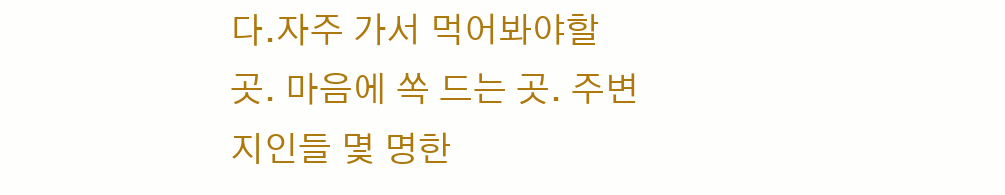다.자주 가서 먹어봐야할 곳. 마음에 쏙 드는 곳. 주변 지인들 몇 명한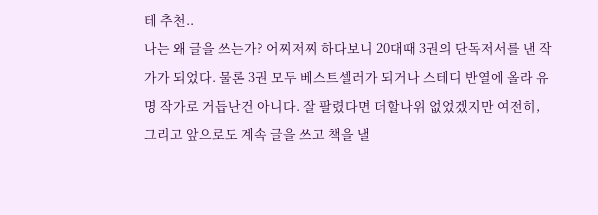테 추천..
나는 왜 글을 쓰는가? 어찌저찌 하다보니 20대때 3권의 단독저서를 낸 작가가 되었다. 물론 3권 모두 베스트셀러가 되거나 스테디 반열에 올라 유명 작가로 거듭난건 아니다. 잘 팔렸다면 더할나위 없었겠지만 여전히, 그리고 앞으로도 계속 글을 쓰고 책을 낼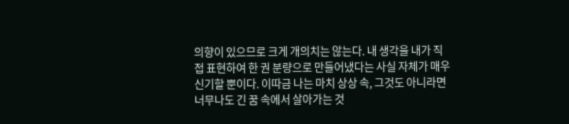의향이 있으므로 크게 개의치는 않는다. 내 생각을 내가 직접 표현하여 한 권 분량으로 만들어냈다는 사실 자체가 매우 신기할 뿐이다. 이따금 나는 마치 상상 속, 그것도 아니라면 너무나도 긴 꿈 속에서 살아가는 것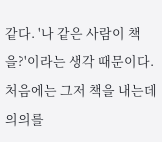같다. '나 같은 사람이 책을?'이라는 생각 때문이다.처음에는 그저 책을 내는데 의의를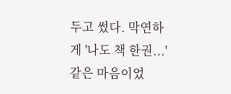두고 썼다. 막연하게 '나도 책 한권...'같은 마음이었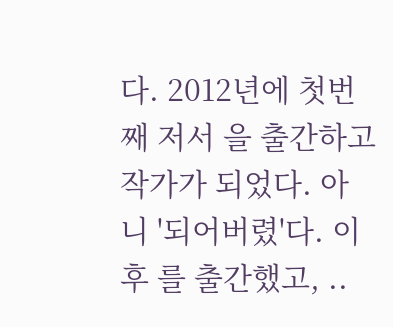다. 2012년에 첫번째 저서 을 출간하고 작가가 되었다. 아니 '되어버렸'다. 이후 를 출간했고, ..